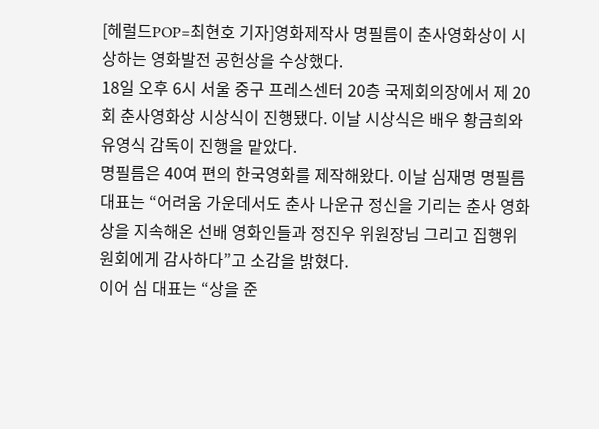[헤럴드POP=최현호 기자]영화제작사 명필름이 춘사영화상이 시상하는 영화발전 공헌상을 수상했다.
18일 오후 6시 서울 중구 프레스센터 20층 국제회의장에서 제 20회 춘사영화상 시상식이 진행됐다. 이날 시상식은 배우 황금희와 유영식 감독이 진행을 맡았다.
명필름은 40여 편의 한국영화를 제작해왔다. 이날 심재명 명필름 대표는 “어려움 가운데서도 춘사 나운규 정신을 기리는 춘사 영화상을 지속해온 선배 영화인들과 정진우 위원장님 그리고 집행위원회에게 감사하다”고 소감을 밝혔다.
이어 심 대표는 “상을 준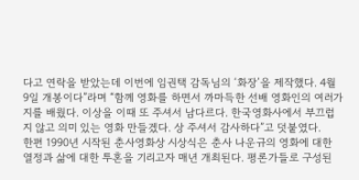다고 연락을 받았는데 이번에 임권택 감독님의 ‘화장’을 제작했다. 4월 9일 개봉이다”라며 “함께 영화를 하면서 까마득한 선배 영화인의 여러가지를 배웠다. 이상을 이때 또 주셔서 남다르다. 한국영화사에서 부끄럽지 않고 의미 있는 영화 만들겠다. 상 주셔서 감사하다”고 덧붙였다.
한편 1990년 시작된 춘사영화상 시상식은 춘사 나운규의 영화에 대한 열정과 삶에 대한 투혼을 기리고자 매년 개최된다. 평론가들로 구성된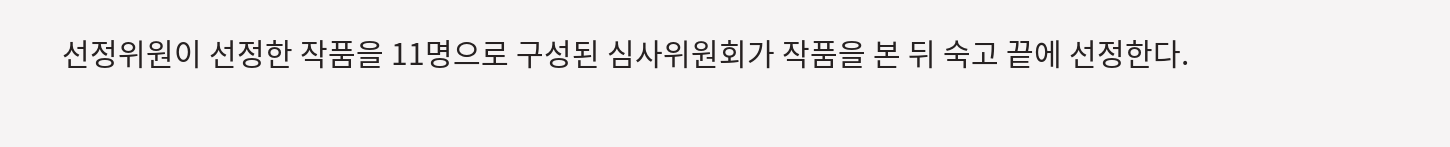선정위원이 선정한 작품을 11명으로 구성된 심사위원회가 작품을 본 뒤 숙고 끝에 선정한다.